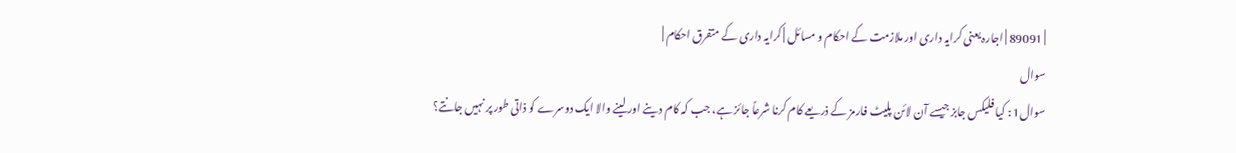| 89091 | اجارہ یعنی کرایہ داری اور ملازمت کے احکام و مسائل | کرایہ داری کے متفرق احکام |
سوال
سوال1 : کیا فلیکس جابز جیسے آن لائن پلیٹ فارمز کے ذریعے کام کرنا شرعاً جائز ہے، جب کہ کام دینے اور لینے والا ایک دوسرے کو ذاتی طور پر نہیں جانتے؟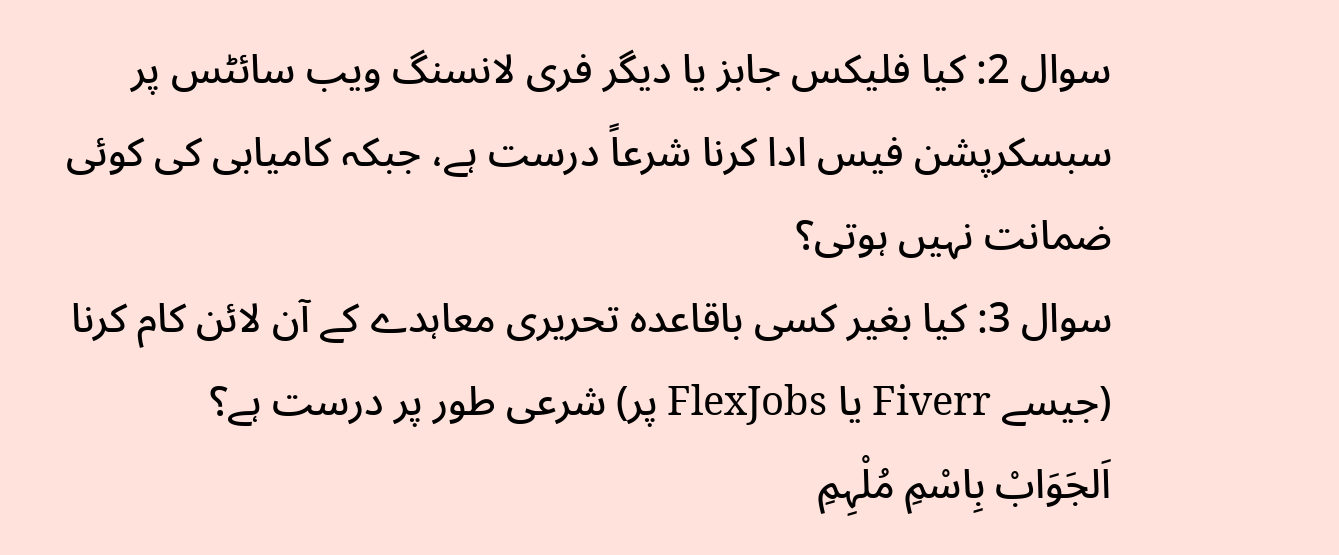سوال 2: کیا فلیکس جابز یا دیگر فری لانسنگ ویب سائٹس پر سبسکرپشن فیس ادا کرنا شرعاً درست ہے، جبکہ کامیابی کی کوئی ضمانت نہیں ہوتی؟
سوال 3: کیا بغیر کسی باقاعدہ تحریری معاہدے کے آن لائن کام کرنا (جیسے Fiverr یا FlexJobs پر) شرعی طور پر درست ہے؟
اَلجَوَابْ بِاسْمِ مُلْہِمِ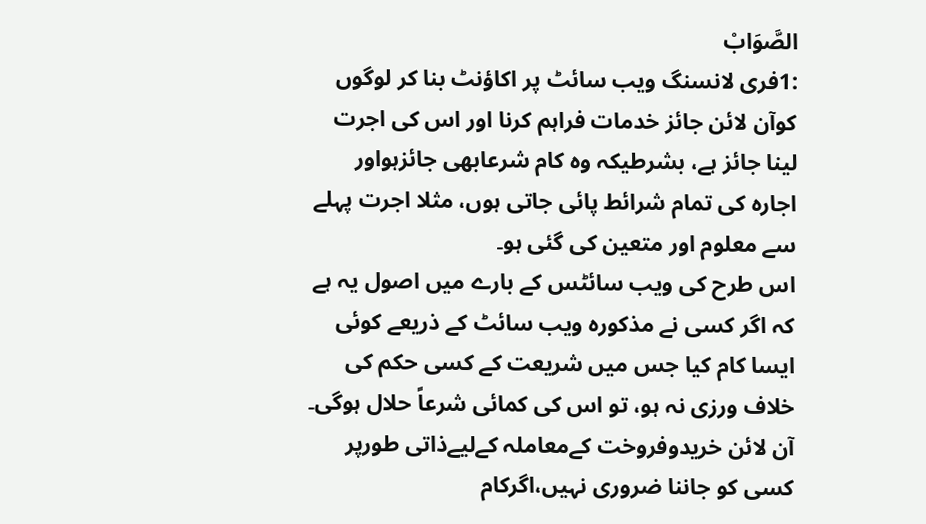الصَّوَابْ
:1فری لانسنگ ویب سائٹ پر اکاؤنٹ بنا کر لوگوں کوآن لائن جائز خدمات فراہم کرنا اور اس کی اجرت لینا جائز ہے، بشرطیکہ وہ کام شرعابھی جائزہواور اجارہ کی تمام شرائط پائی جاتی ہوں، مثلا اجرت پہلے سے معلوم اور متعین کی گئی ہو۔
اس طرح کی ویب سائٹس کے بارے میں اصول یہ ہے کہ اگر کسی نے مذکورہ ویب سائٹ کے ذریعے کوئی ایسا کام کیا جس میں شریعت کے کسی حکم کی خلاف ورزی نہ ہو، تو اس کی کمائی شرعاً حلال ہوگی۔
آن لائن خریدوفروخت کےمعاملہ کےلیےذاتی طورپر کسی کو جاننا ضروری نہیں،اگرکام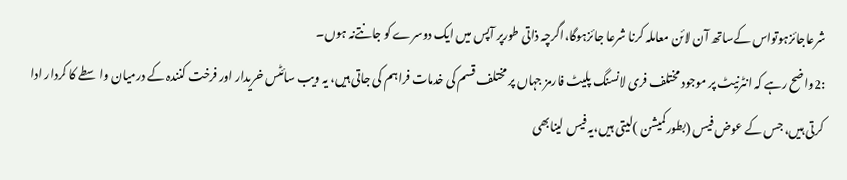شرعاجائزہوتواس کےساتھ آن لائن معاملہ کرنا شرعا جائزہوگا،اگرچہ ذاتی طورپر آپس میں ایک دوسرے کو جانتےنہ ہوں۔
:2واضح رہے کہ انٹرنیٹ پر موجود مختلف فری لانسنگ پلیٹ فارمز جہاں پر مختلف قسم کی خدمات فراہم کی جاتی ہیں، یہ ویب سائٹس خریدار اور فرخت کنندہ کے درمیان واسطے کا کردار ادا کرتی ہیں، جس کے عوض فیس (بطورکمیشن )لیتی ہیں،یہ فیس لینابھی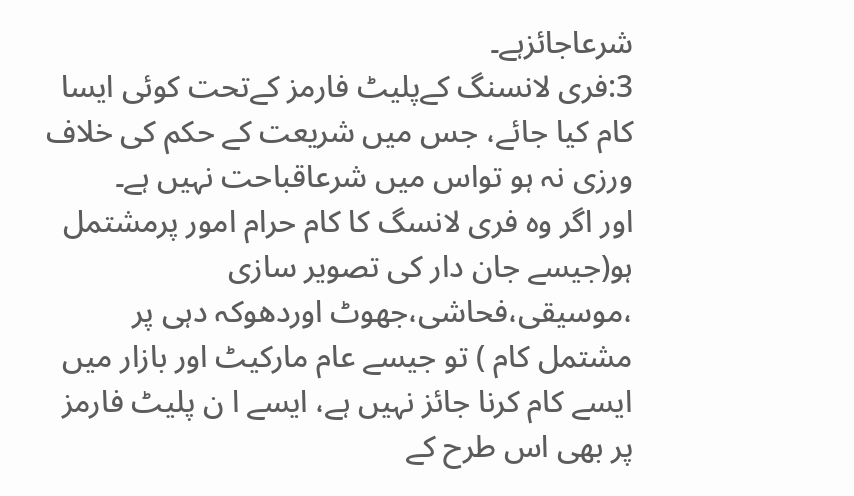شرعاجائزہے۔
3:فری لانسنگ کےپلیٹ فارمز کےتحت کوئی ایسا کام کیا جائے، جس میں شریعت کے حکم کی خلاف ورزی نہ ہو تواس میں شرعاقباحت نہیں ہے۔
اور اگر وہ فری لانسگ کا کام حرام امور پرمشتمل ہو(جیسے جان دار کی تصویر سازی ،موسیقی،فحاشی،جھوٹ اوردھوکہ دہی پر مشتمل کام ) تو جیسے عام مارکیٹ اور بازار میں ایسے کام کرنا جائز نہیں ہے، ایسے ا ن پلیٹ فارمز پر بھی اس طرح کے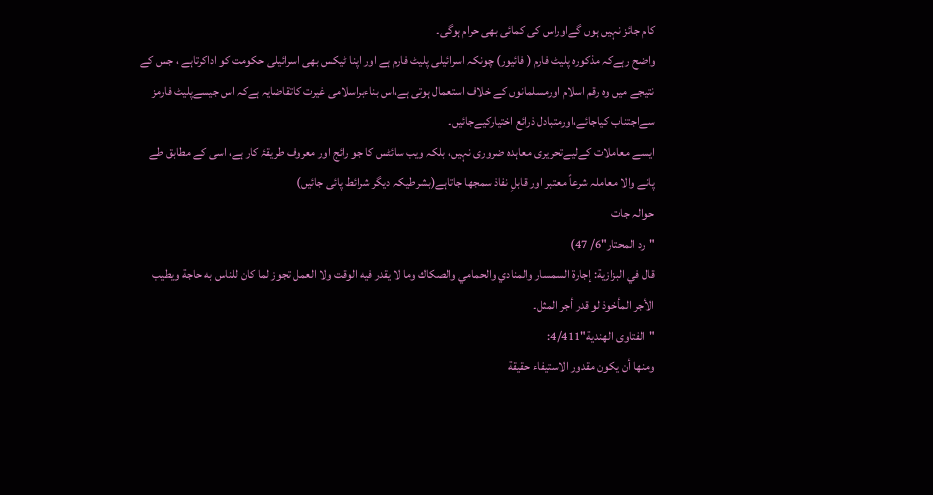کام جائز نہیں ہوں گےاوراس کی کمائی بھی حرام ہوگی۔
واضح رہےکہ مذکورہ پلیٹ فارم ( فائیور) چونکہ اسرائیلی پلیٹ فارم ہے اور اپنا ٹیکس بھی اسرائیلی حکومت کو اداکرتاہے ، جس کے نتیجے میں وہ رقم اسلام اورمسلمانوں کے خلاف استعمال ہوتی ہے،اس بناءبراسلامی غیرت کاتقاضایہ ہےکہ اس جیسےپلیٹ فارمز سےاجتناب کیاجائے،اورمتبادل ذرائع اختیارکیےجائیں۔
ایسے معاملات کےلیےتحریری معاہدہ ضروری نہیں، بلکہ ویب سائٹس کا جو رائج اور معروف طریقۂ کار ہے، اسی کے مطابق طے پانے والا معاملہ شرعاً معتبر اور قابلِ نفاذ سمجھا جاتاہے(بشرطیکہ دیگر شرائط پائی جائیں)
حوالہ جات
"رد المحتار"6/ 47)
قال في البزازية: إجارة السمسار والمنادي والحمامي والصكاك وما لا يقدر فيه الوقت ولا العمل تجوز لما كان للناس به حاجة ويطيب الأجر المأخوذ لو قدر أجر المثل۔
"الفتاوى الهندية"4/411:
ومنها أن يكون مقدور الاستيفاء حقيقة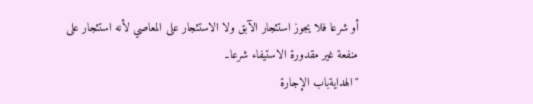أو شرعا فلا يجوز استئجار الآبق ولا الاستئجار على المعاصي لأنه استئجار على منفعة غير مقدورة الاستيفاء شرعا۔
"الهدايةباب الإجارة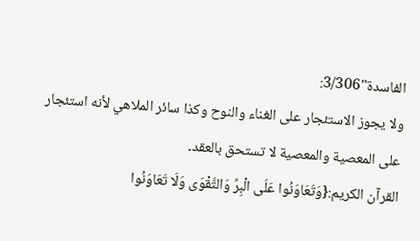الفاسدة"3/306:
ولا يجوز الاستئجار على الغناء والنوح وكذا سائر الملاهي لأنه استئجار على المعصية والمعصية لا تستحق بالعقد۔
القرآن الکریم:{وَتَعَاوَنُوا عَلَى الْبِرِّ وَالتَّقْوَى وَلَا تَعَاوَنُوا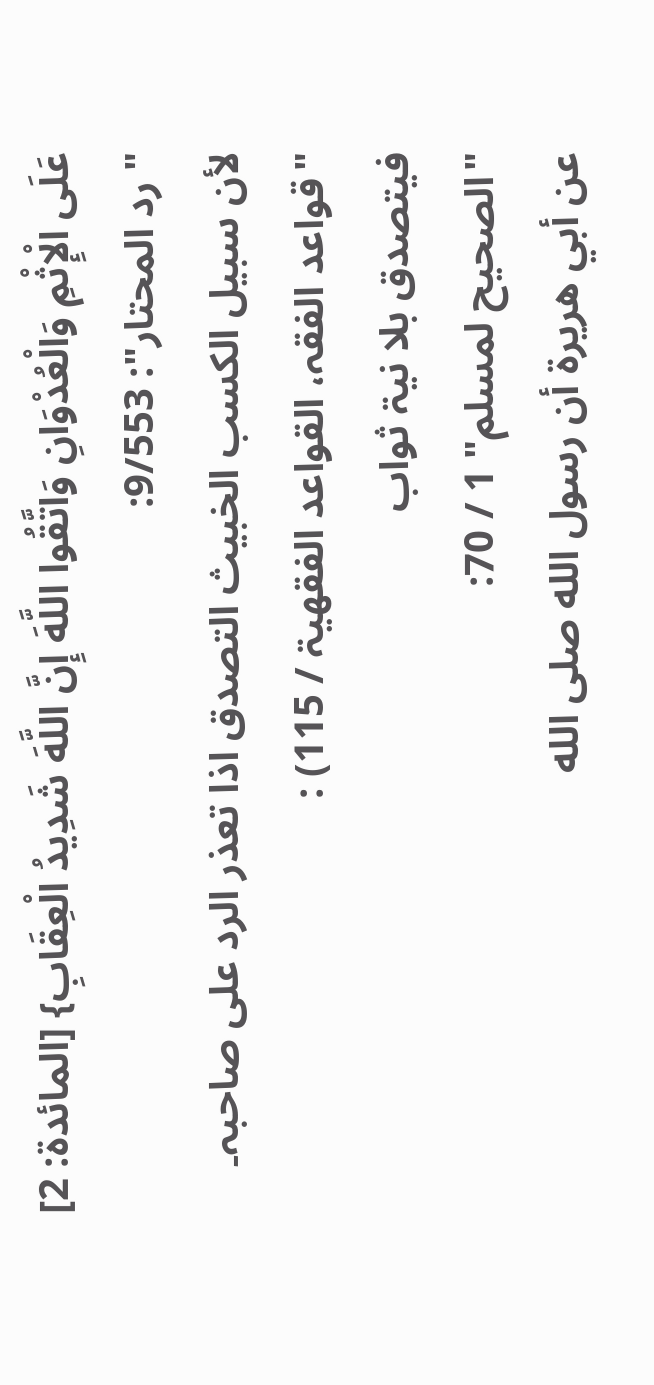عَلَى الْإِثْمِ وَالْعُدْوَانِ وَاتَّقُوا اللَّهَ إِنَّ اللَّهَ شَدِيدُ الْعِقَابِ} [المائدة: 2]
" رد المحتار": 9/553:
لأن سبیل الکسب الخبیث التصدق اذا تعذر الرد علی صاحبہ۔
"قواعد الفقہ، القواعد الفقھیۃ / 115) :
فیتصدق بلا نیۃ ثواب
"الصحيح لمسلم" 1 / 70:
عن أبي هريرة أن رسول الله صلى الله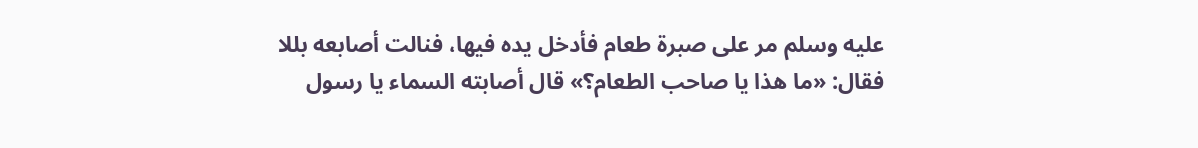عليه وسلم مر على صبرة طعام فأدخل يده فيها، فنالت أصابعه بللا فقال: «ما هذا يا صاحب الطعام؟» قال أصابته السماء يا رسول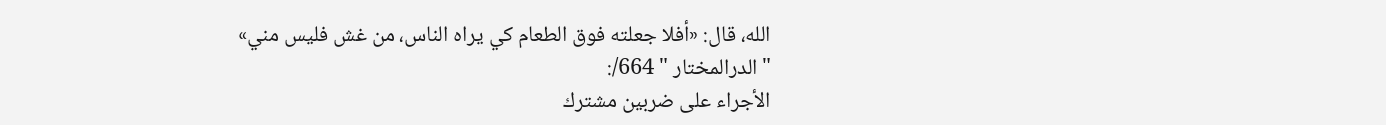الله، قال: «أفلا جعلته فوق الطعام كي يراه الناس، من غش فليس مني»
"الدرالمختار " 664/:
الأجراء على ضربين مشترك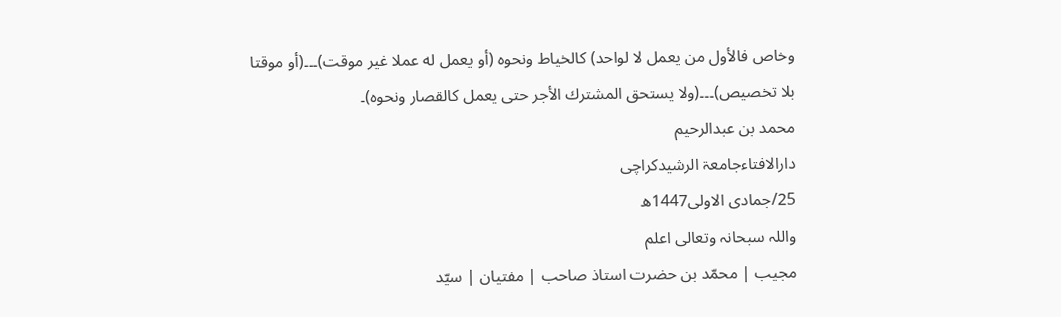وخاص فالأول من يعمل لا لواحد) كالخياط ونحوه (أو يعمل له عملا غير موقت)۔۔۔(أو موقتا بلا تخصيص)۔۔۔(ولا يستحق المشترك الأجر حتى يعمل كالقصار ونحوه)۔
محمد بن عبدالرحیم
دارالافتاءجامعۃ الرشیدکراچی
25/جمادی الاولی1447ھ
واللہ سبحانہ وتعالی اعلم
مجیب | محمّد بن حضرت استاذ صاحب | مفتیان | سیّد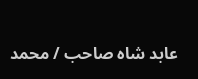عابد شاہ صاحب / محمد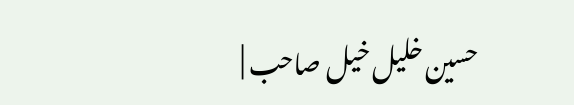حسین خلیل خیل صاحب |